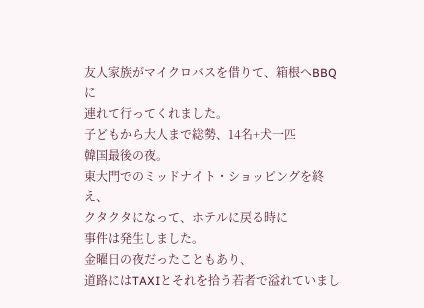友人家族がマイクロバスを借りて、箱根へBBQに
連れて行ってくれました。
子どもから大人まで総勢、14名+犬一匹
韓国最後の夜。
東大門でのミッドナイト・ショッピングを終え、
クタクタになって、ホテルに戻る時に
事件は発生しました。
金曜日の夜だったこともあり、
道路にはTAXIとそれを拾う若者で溢れていまし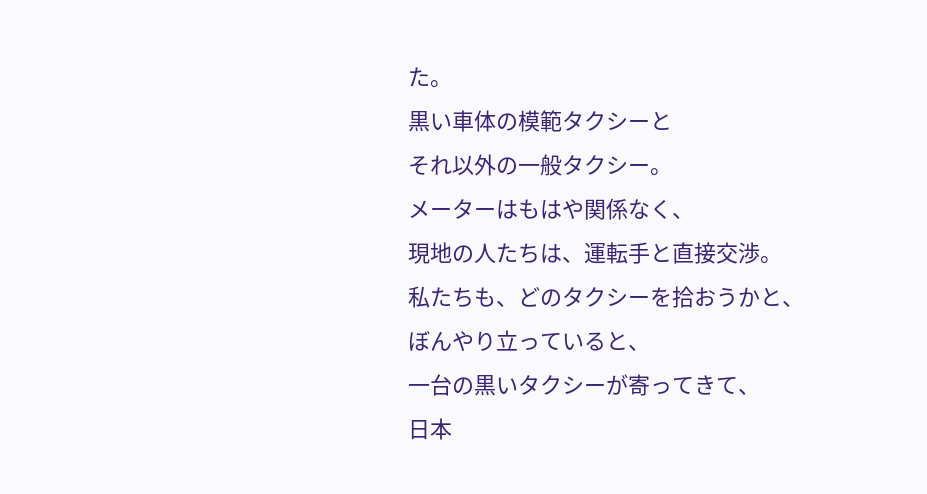た。
黒い車体の模範タクシーと
それ以外の一般タクシー。
メーターはもはや関係なく、
現地の人たちは、運転手と直接交渉。
私たちも、どのタクシーを拾おうかと、ぼんやり立っていると、
一台の黒いタクシーが寄ってきて、
日本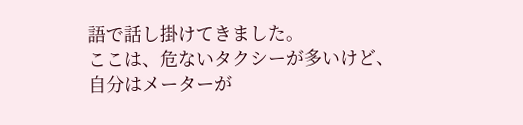語で話し掛けてきました。
ここは、危ないタクシーが多いけど、
自分はメーターが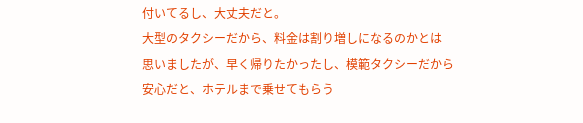付いてるし、大丈夫だと。
大型のタクシーだから、料金は割り増しになるのかとは
思いましたが、早く帰りたかったし、模範タクシーだから
安心だと、ホテルまで乗せてもらう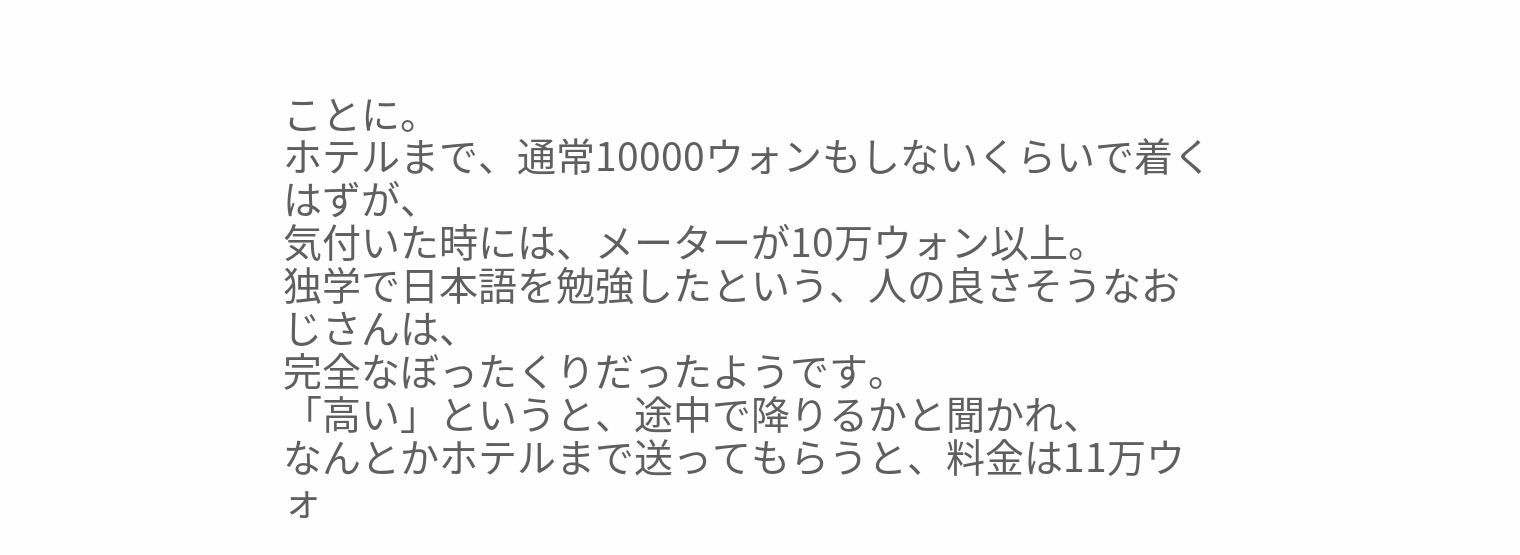ことに。
ホテルまで、通常10000ウォンもしないくらいで着くはずが、
気付いた時には、メーターが10万ウォン以上。
独学で日本語を勉強したという、人の良さそうなおじさんは、
完全なぼったくりだったようです。
「高い」というと、途中で降りるかと聞かれ、
なんとかホテルまで送ってもらうと、料金は11万ウォ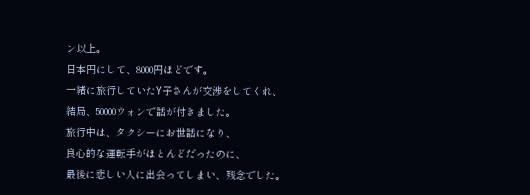ン以上。
日本円にして、8000円ほどです。
一緒に旅行していたY子さんが交渉をしてくれ、
結局、50000ウォンで話が付きました。
旅行中は、タクシーにお世話になり、
良心的な運転手がほとんどだったのに、
最後に悲しい人に出会ってしまい、残念でした。